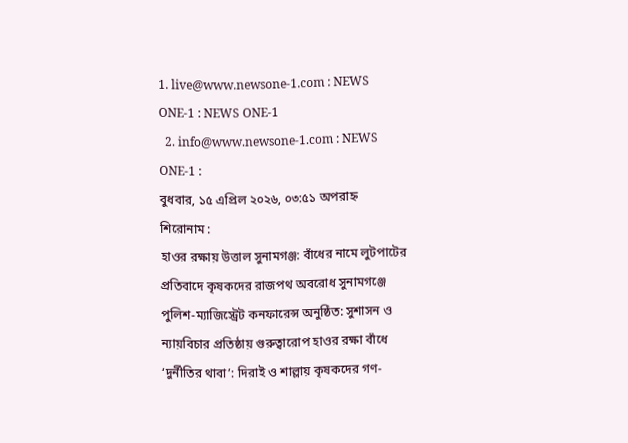1. live@www.newsone-1.com : NEWS ONE-1 : NEWS ONE-1
  2. info@www.newsone-1.com : NEWS ONE-1 :
বুধবার, ১৫ এপ্রিল ২০২৬, ০৩:৫১ অপরাহ্ন
শিরোনাম :
হাওর রক্ষায় উত্তাল সুনামগঞ্জ: বাঁধের নামে লুটপাটের প্রতিবাদে কৃষকদের রাজপথ অবরোধ সুনামগঞ্জে পুলিশ-ম্যাজিস্ট্রেট কনফারেন্স অনুষ্ঠিত: সুশাসন ও ন্যায়বিচার প্রতিষ্ঠায় গুরুত্বারোপ হাওর রক্ষা বাঁধে ‘দুর্নীতির থাবা’: দিরাই ও শাল্লায় কৃষকদের গণ-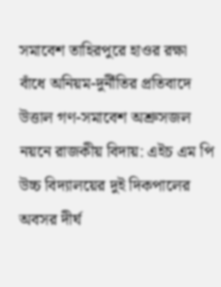সমাবেশ তাহিরপুরে হাওর রক্ষা বাঁধে অনিয়ম-দুর্নীতির প্রতিবাদে উত্তাল গণ-সমাবেশ অশ্রুসজল নয়নে রাজকীয় বিদায়: এইচ এম পি উচ্চ বিদ্যালয়ের দুই দিকপালের অবসর দীর্ঘ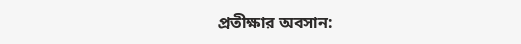প্রতীক্ষার অবসান: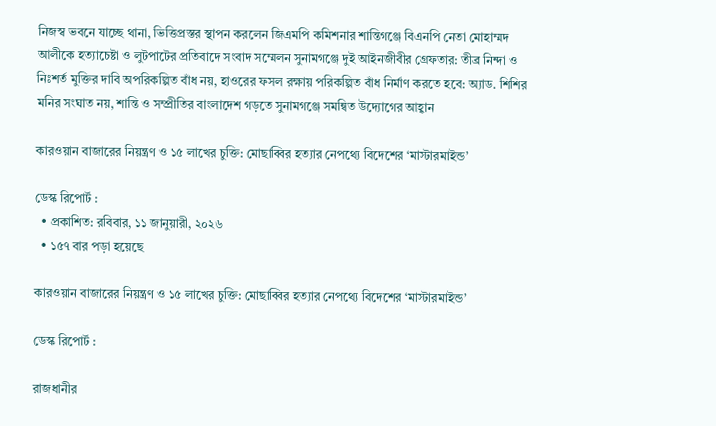নিজস্ব ভবনে যাচ্ছে থানা, ভিত্তিপ্রস্তর স্থাপন করলেন জিএমপি কমিশনার শান্তিগঞ্জে বিএনপি নেতা মোহাম্মদ আলীকে হত্যাচেষ্টা ও লুটপাটের প্রতিবাদে সংবাদ সম্মেলন সুনামগঞ্জে দুই আইনজীবীর গ্রেফতার: তীব্র নিন্দা ও নিঃশর্ত মুক্তির দাবি অপরিকল্পিত বাঁধ নয়, হাওরের ফসল রক্ষায় পরিকল্পিত বাঁধ নির্মাণ করতে হবে: অ্যাড. শিশির মনির সংঘাত নয়, শান্তি ও সম্প্রীতির বাংলাদেশ গড়তে সুনামগঞ্জে সমন্বিত উদ্যোগের আহ্বান

কারওয়ান বাজারের নিয়ন্ত্রণ ও ১৫ লাখের চুক্তি: মোছাব্বির হত্যার নেপথ্যে বিদেশের ‘মাস্টারমাইন্ড’

ডেস্ক রিপোর্ট :
  • প্রকাশিত: রবিবার, ১১ জানুয়ারী, ২০২৬
  • ১৫৭ বার পড়া হয়েছে

কারওয়ান বাজারের নিয়ন্ত্রণ ও ১৫ লাখের চুক্তি: মোছাব্বির হত্যার নেপথ্যে বিদেশের ‘মাস্টারমাইন্ড’

ডেস্ক রিপোর্ট :

রাজধানীর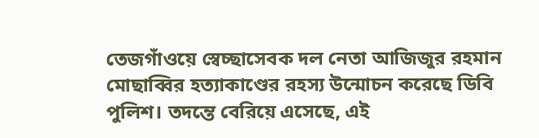তেজগাঁওয়ে স্বেচ্ছাসেবক দল নেতা আজিজুর রহমান মোছাব্বির হত্যাকাণ্ডের রহস্য উন্মোচন করেছে ডিবি পুলিশ। তদন্তে বেরিয়ে এসেছে, এই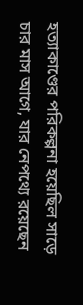হত্যাকাণ্ডের পরিকল্পনা হয়েছিল সাড়ে চার মাস আগে, যার নেপথ্যে রয়েছেন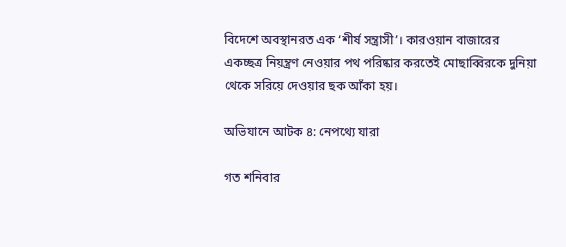বিদেশে অবস্থানরত এক ‘শীর্ষ সন্ত্রাসী’। কারওয়ান বাজারের একচ্ছত্র নিয়ন্ত্রণ নেওয়ার পথ পরিষ্কার করতেই মোছাব্বিরকে দুনিয়া থেকে সরিয়ে দেওয়ার ছক আঁকা হয়।

অভিযানে আটক ৪: নেপথ্যে যারা

গত শনিবার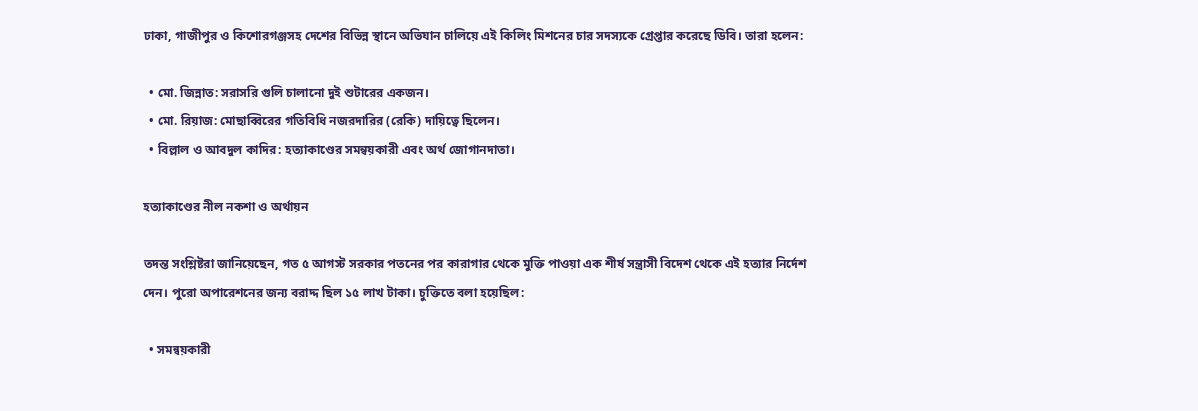ঢাকা, গাজীপুর ও কিশোরগঞ্জসহ দেশের বিভিন্ন স্থানে অভিযান চালিয়ে এই কিলিং মিশনের চার সদস্যকে গ্রেপ্তার করেছে ডিবি। তারা হলেন:

  • মো. জিন্নাত: সরাসরি গুলি চালানো দুই শুটারের একজন।
  • মো. রিয়াজ: মোছাব্বিরের গতিবিধি নজরদারির (রেকি) দায়িত্বে ছিলেন।
  • বিল্লাল ও আবদুল কাদির: হত্যাকাণ্ডের সমন্বয়কারী এবং অর্থ জোগানদাতা।

হত্যাকাণ্ডের নীল নকশা ও অর্থায়ন

তদন্ত সংশ্লিষ্টরা জানিয়েছেন, গত ৫ আগস্ট সরকার পতনের পর কারাগার থেকে মুক্তি পাওয়া এক শীর্ষ সন্ত্রাসী বিদেশ থেকে এই হত্যার নির্দেশ দেন। পুরো অপারেশনের জন্য বরাদ্দ ছিল ১৫ লাখ টাকা। চুক্তিতে বলা হয়েছিল:

  • সমন্বয়কারী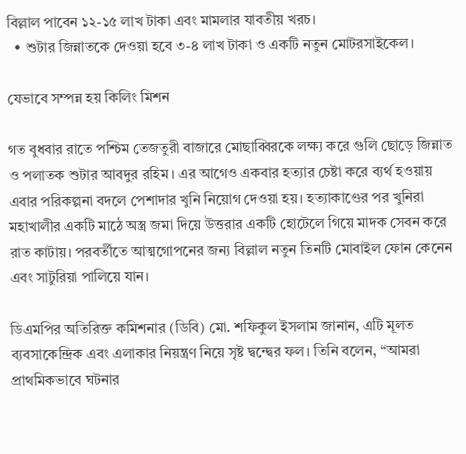বিল্লাল পাবেন ১২-১৫ লাখ টাকা এবং মামলার যাবতীয় খরচ।
  • শুটার জিন্নাতকে দেওয়া হবে ৩-৪ লাখ টাকা ও একটি নতুন মোটরসাইকেল।

যেভাবে সম্পন্ন হয় কিলিং মিশন

গত বুধবার রাতে পশ্চিম তেজতুরী বাজারে মোছাব্বিরকে লক্ষ্য করে গুলি ছোড়ে জিন্নাত ও পলাতক শুটার আবদুর রহিম। এর আগেও একবার হত্যার চেষ্টা করে ব্যর্থ হওয়ায় এবার পরিকল্পনা বদলে পেশাদার খুনি নিয়োগ দেওয়া হয়। হত্যাকাণ্ডের পর খুনিরা মহাখালীর একটি মাঠে অস্ত্র জমা দিয়ে উত্তরার একটি হোটেলে গিয়ে মাদক সেবন করে রাত কাটায়। পরবর্তীতে আত্মগোপনের জন্য বিল্লাল নতুন তিনটি মোবাইল ফোন কেনেন এবং সাটুরিয়া পালিয়ে যান।

ডিএমপির অতিরিক্ত কমিশনার (ডিবি) মো. শফিকুল ইসলাম জানান, এটি মূলত ব্যবসাকেন্দ্রিক এবং এলাকার নিয়ন্ত্রণ নিয়ে সৃষ্ট দ্বন্দ্বের ফল। তিনি বলেন, “আমরা প্রাথমিকভাবে ঘটনার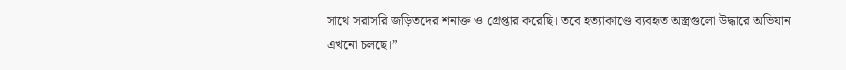সাথে সরাসরি জড়িতদের শনাক্ত ও গ্রেপ্তার করেছি। তবে হত্যাকাণ্ডে ব্যবহৃত অস্ত্রগুলো উদ্ধারে অভিযান এখনো চলছে।”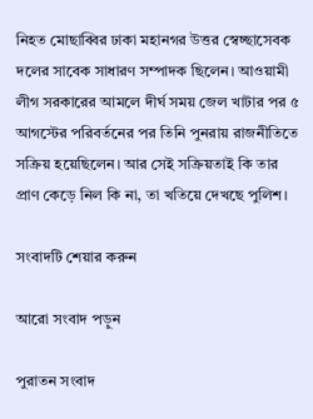নিহত মোছাব্বির ঢাকা মহানগর উত্তর স্বেচ্ছাসেবক দলের সাবেক সাধারণ সম্পাদক ছিলেন। আওয়ামী লীগ সরকারের আমলে দীর্ঘ সময় জেল খাটার পর ৫ আগস্টের পরিবর্তনের পর তিনি পুনরায় রাজনীতিতে সক্রিয় হয়েছিলেন। আর সেই সক্রিয়তাই কি তার প্রাণ কেড়ে নিল কি না, তা খতিয়ে দেখছে পুলিশ।

সংবাদটি শেয়ার করুন

আরো সংবাদ পড়ুন

পুরাতন সংবাদ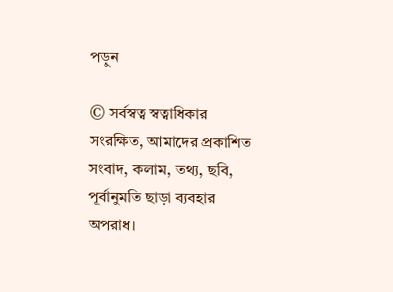পড়ুন

© সর্বস্বত্ব স্বত্বাধিকার সংরক্ষিত, আমাদের প্রকাশিত সংবাদ, কলাম, তথ্য, ছবি, পূর্বানুমতি ছাড়া ব্যবহার অপরাধ।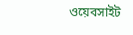ওয়েবসাইট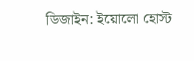ডিজাইন: ইয়োলো হোস্ট